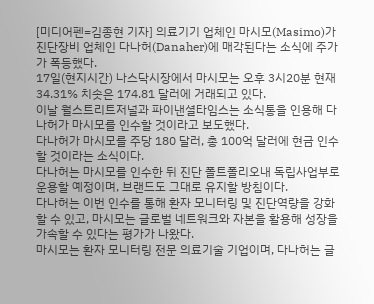[미디어펜=김종현 기자] 의료기기 업체인 마시모(Masimo)가 진단장비 업체인 다나허(Danaher)에 매각된다는 소식에 주가가 폭등했다.
17일(현지시간) 나스닥시장에서 마시모는 오후 3시20분 현재 34.31% 치솟은 174.81 달러에 거래되고 있다.
이날 월스트리트저널과 파이낸셜타임스는 소식통을 인용해 다나허가 마시모를 인수할 것이라고 보도했다.
다나허가 마시모를 주당 180 달러, 총 100억 달러에 현금 인수할 것이라는 소식이다.
다나허는 마시모를 인수한 뒤 진단 폴트폴리오내 독립사업부로 운용할 예정이며, 브랜드도 그대로 유지할 방침이다.
다나허는 이번 인수를 통해 환자 모니터링 및 진단역량을 강화할 수 있고, 마시모는 글로벌 네트워크와 자본을 활용해 성장을 가속할 수 있다는 평가가 나왔다.
마시모는 환자 모니터링 전문 의료기술 기업이며, 다나허는 글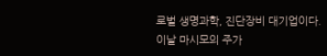로벌 생명과학, 진단장비 대기업이다.
이날 마시모의 주가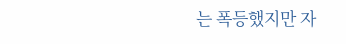는 폭등했지만 자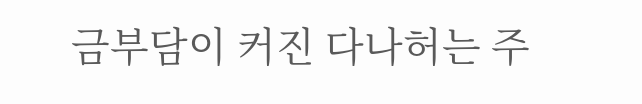금부담이 커진 다나허는 주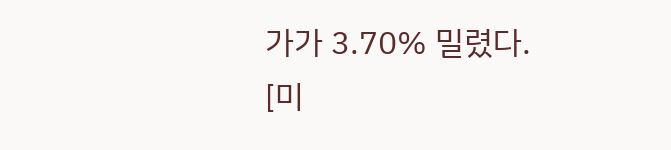가가 3.70% 밀렸다.
[미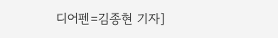디어펜=김종현 기자]